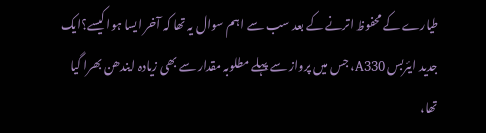طیارے کے محفوظ اترنے کے بعد سب سے اہم سوال یہ تھا کہ آخر ایسا ہوا کیسے؟ایک جدید ایئربس A330، جس میں پرواز سے پہلے مطلوبہ مقدار سے بھی زیادہ ایندھن بھرا گیا تھا،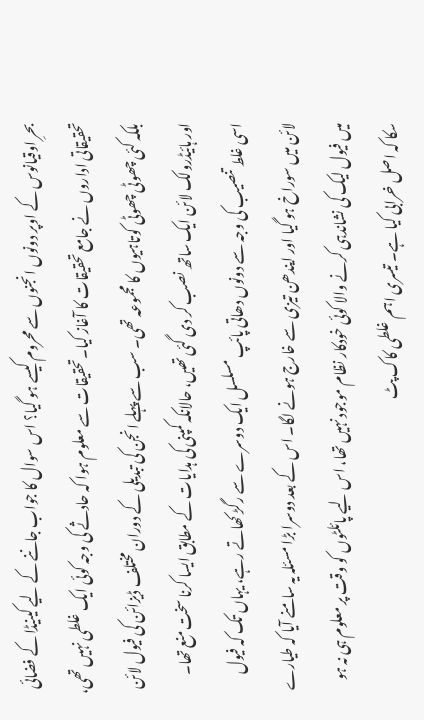بحرِ اوقیانوس کے اوپر دونوں انجنوں سے محروم کیسے ہو گیا؟ اس سوال کا جواب جاننے کے لیے کینیڈا کے فضائی تحقیقاتی اداروں نے جامع تحقیقات کا آغاز کیا۔تحقیقات سے معلوم ہوا کہ حادثے کی وجہ کوئی ایک غلطی نہیں تھی، بلکہ کئی چھوٹی چھوٹی کوتاہیوں کا مجموعہ تھی۔ سب سے پہلے انجن کی تبدیلی کے دوران مختلف ڈیزائن کی فیول لائن اور ہائیڈرولک لائن ایک ساتھ نصب کر دی گئی تھیں، حالانکہ کمپنی کی ہدایات کے مطابق ایسا کرنا سخت منع تھا۔
اسی غلط تنصیب کی وجہ سے دونوں دھاتی پائپ مسلسل ایک دوسرے سے رگڑ کھاتے رہے، یہاں تک کہ فیول لائن میں سوراخ ہو گیا اور ایندھن تیزی سے خارج ہونے لگا۔ اس کے بعد دوسرا بڑا مسئلہ یہ سامنے آیا کہ طیارے میں فیول لیک کی نشاندہی کرنے والا کوئی خودکار نظام موجود نہیں تھا، اس لیے پائلٹوں کو وقت پر معلوم ہی نہ ہو سکا کہ اصل خرابی کیا ہے۔ تیسری اہم غلطی کاک پٹ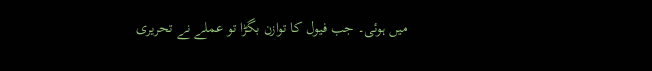میں ہوئی۔ جب فیول کا توازن بگڑا تو عملے نے تحریری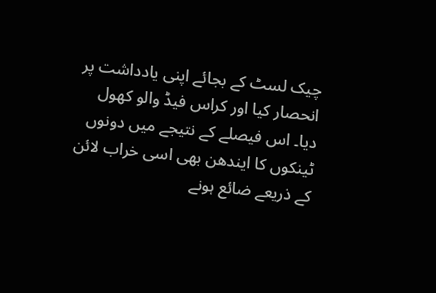چیک لسٹ کے بجائے اپنی یادداشت پر انحصار کیا اور کراس فیڈ والو کھول دیا۔ اس فیصلے کے نتیجے میں دونوں ٹینکوں کا ایندھن بھی اسی خراب لائن کے ذریعے ضائع ہونے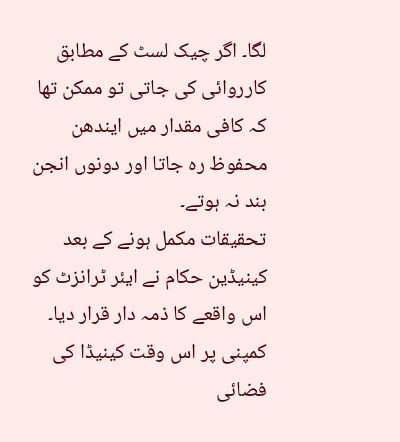لگا۔ اگر چیک لسٹ کے مطابق کارروائی کی جاتی تو ممکن تھا کہ کافی مقدار میں ایندھن محفوظ رہ جاتا اور دونوں انجن بند نہ ہوتے۔
تحقیقات مکمل ہونے کے بعد کینیڈین حکام نے ایئر ٹرانزٹ کو اس واقعے کا ذمہ دار قرار دیا۔ کمپنی پر اس وقت کینیڈا کی فضائی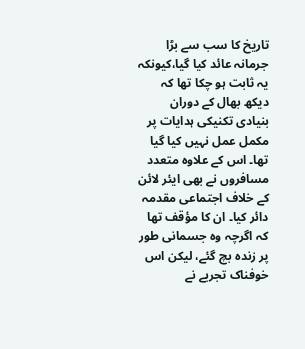تاریخ کا سب سے بڑا جرمانہ عائد کیا گیا،کیونکہ یہ ثابت ہو چکا تھا کہ دیکھ بھال کے دوران بنیادی تکنیکی ہدایات پر مکمل عمل نہیں کیا گیا تھا۔ اس کے علاوہ متعدد مسافروں نے بھی ایئر لائن کے خلاف اجتماعی مقدمہ دائر کیا۔ ان کا مؤقف تھا کہ اگرچہ وہ جسمانی طور پر زندہ بچ گئے، لیکن اس خوفناک تجربے نے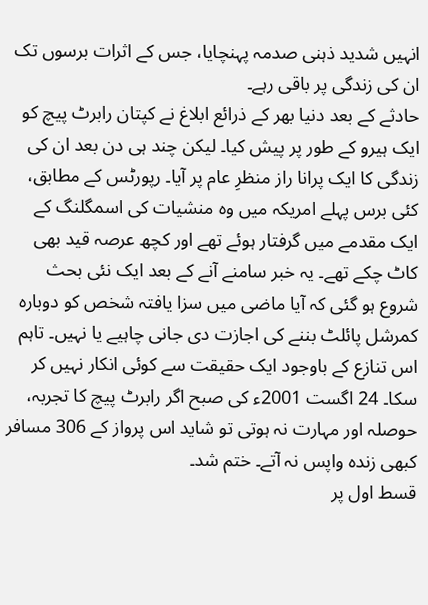انہیں شدید ذہنی صدمہ پہنچایا، جس کے اثرات برسوں تک ان کی زندگی پر باقی رہے۔
حادثے کے بعد دنیا بھر کے ذرائع ابلاغ نے کپتان رابرٹ پیچ کو ایک ہیرو کے طور پر پیش کیا۔ لیکن چند ہی دن بعد ان کی زندگی کا ایک پرانا راز منظرِ عام پر آیا۔ رپورٹس کے مطابق، کئی برس پہلے امریکہ میں وہ منشیات کی اسمگلنگ کے ایک مقدمے میں گرفتار ہوئے تھے اور کچھ عرصہ قید بھی کاٹ چکے تھے۔ یہ خبر سامنے آنے کے بعد ایک نئی بحث شروع ہو گئی کہ آیا ماضی میں سزا یافتہ شخص کو دوبارہ کمرشل پائلٹ بننے کی اجازت دی جانی چاہیے یا نہیں۔ تاہم اس تنازع کے باوجود ایک حقیقت سے کوئی انکار نہیں کر سکا۔ 24 اگست 2001ء کی صبح اگر رابرٹ پیچ کا تجربہ، حوصلہ اور مہارت نہ ہوتی تو شاید اس پرواز کے 306 مسافر کبھی زندہ واپس نہ آتے۔ ختم شد۔
قسط اول پر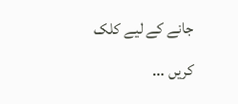جانے کے لیے کلک کریں ...